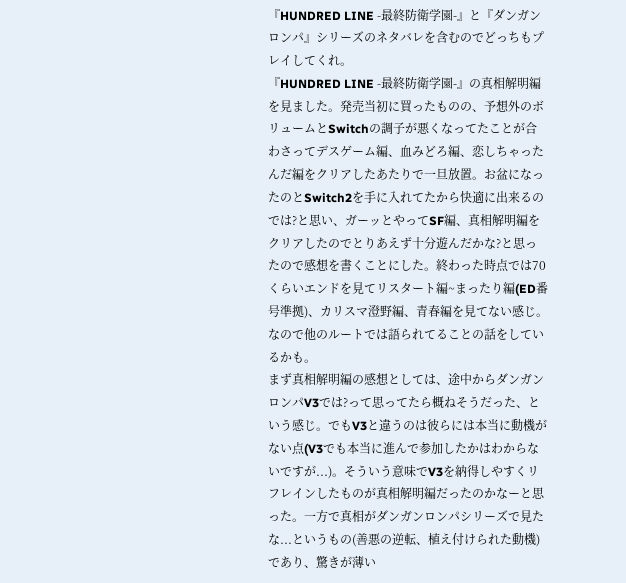『HUNDRED LINE -最終防衛学園-』と『ダンガンロンパ』シリーズのネタバレを含むのでどっちもプレイしてくれ。
『HUNDRED LINE -最終防衛学園-』の真相解明編を見ました。発売当初に買ったものの、予想外のボリュームとSwitchの調子が悪くなってたことが合わさってデスゲーム編、血みどろ編、恋しちゃったんだ編をクリアしたあたりで一旦放置。お盆になったのとSwitch2を手に入れてたから快適に出来るのでは?と思い、ガーッとやってSF編、真相解明編をクリアしたのでとりあえず十分遊んだかな?と思ったので感想を書くことにした。終わった時点では70くらいエンドを見てリスタート編~まったり編(ED番号準拠)、カリスマ澄野編、青春編を見てない感じ。なので他のルートでは語られてることの話をしているかも。
まず真相解明編の感想としては、途中からダンガンロンパV3では?って思ってたら概ねそうだった、という感じ。でもV3と違うのは彼らには本当に動機がない点(V3でも本当に進んで参加したかはわからないですが...)。そういう意味でV3を納得しやすくリフレインしたものが真相解明編だったのかなーと思った。一方で真相がダンガンロンパシリーズで見たな...というもの(善悪の逆転、植え付けられた動機)であり、驚きが薄い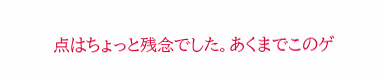点はちょっと残念でした。あくまでこのゲ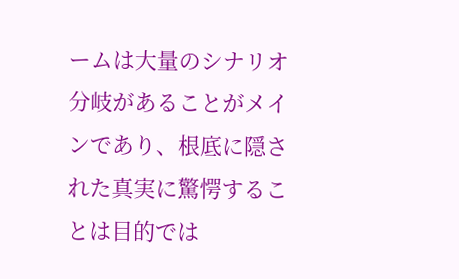ームは大量のシナリオ分岐があることがメインであり、根底に隠された真実に驚愕することは目的では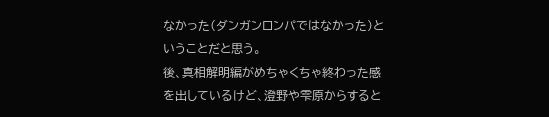なかった(ダンガンロンパではなかった)ということだと思う。
後、真相解明編がめちゃくちゃ終わった感を出しているけど、澄野や雫原からすると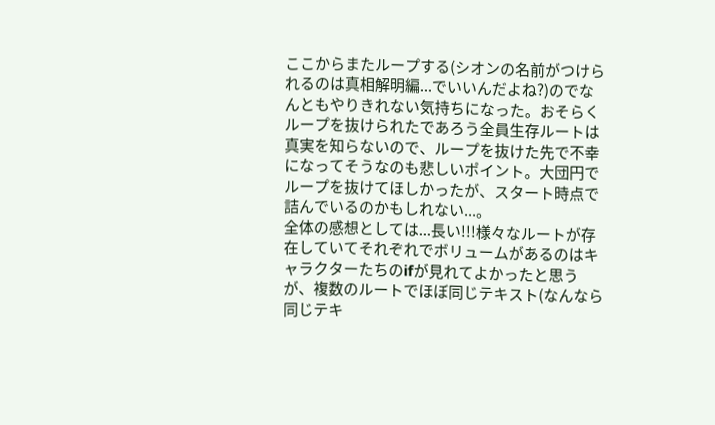ここからまたループする(シオンの名前がつけられるのは真相解明編...でいいんだよね?)のでなんともやりきれない気持ちになった。おそらくループを抜けられたであろう全員生存ルートは真実を知らないので、ループを抜けた先で不幸になってそうなのも悲しいポイント。大団円でループを抜けてほしかったが、スタート時点で詰んでいるのかもしれない...。
全体の感想としては...長い!!!様々なルートが存在していてそれぞれでボリュームがあるのはキャラクターたちのifが見れてよかったと思うが、複数のルートでほぼ同じテキスト(なんなら同じテキ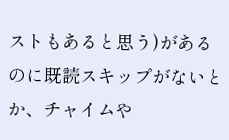ストもあると思う)があるのに既読スキップがないとか、チャイムや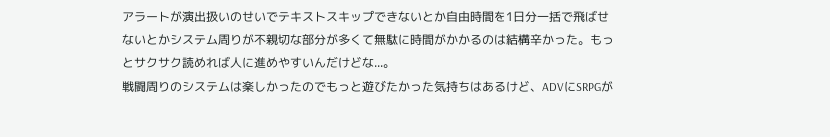アラートが演出扱いのせいでテキストスキップできないとか自由時間を1日分一括で飛ばせないとかシステム周りが不親切な部分が多くて無駄に時間がかかるのは結構辛かった。もっとサクサク読めれば人に進めやすいんだけどな...。
戦闘周りのシステムは楽しかったのでもっと遊びたかった気持ちはあるけど、ADVにSRPGが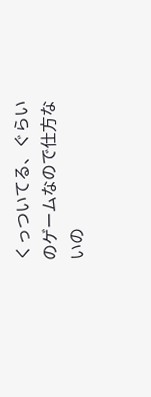くっついてる、ぐらいのゲームなので仕方ないの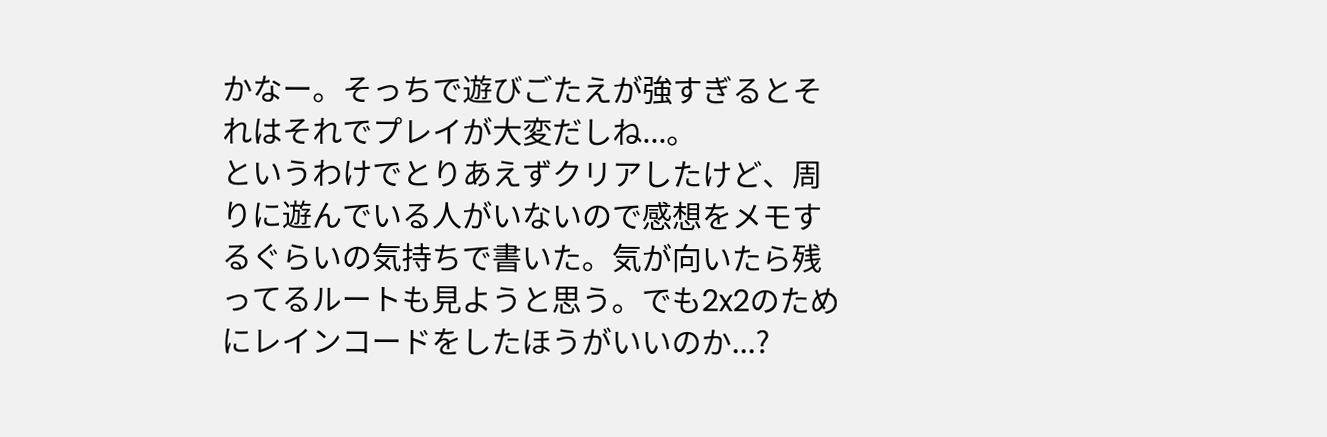かなー。そっちで遊びごたえが強すぎるとそれはそれでプレイが大変だしね...。
というわけでとりあえずクリアしたけど、周りに遊んでいる人がいないので感想をメモするぐらいの気持ちで書いた。気が向いたら残ってるルートも見ようと思う。でも2x2のためにレインコードをしたほうがいいのか...?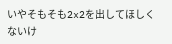いやそもそも2x2を出してほしくないけ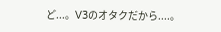ど...。V3のオタクだから....。